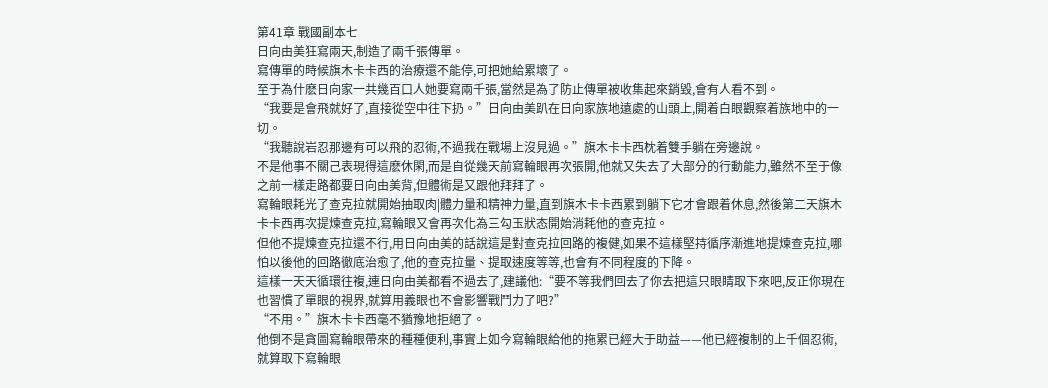第41章 戰國副本七
日向由美狂寫兩天,制造了兩千張傳單。
寫傳單的時候旗木卡卡西的治療還不能停,可把她給累壞了。
至于為什麽日向家一共幾百口人她要寫兩千張,當然是為了防止傳單被收集起來銷毀,會有人看不到。
“我要是會飛就好了,直接從空中往下扔。”日向由美趴在日向家族地遠處的山頭上,開着白眼觀察着族地中的一切。
“我聽說岩忍那邊有可以飛的忍術,不過我在戰場上沒見過。”旗木卡卡西枕着雙手躺在旁邊說。
不是他事不關己表現得這麽休閑,而是自從幾天前寫輪眼再次張開,他就又失去了大部分的行動能力,雖然不至于像之前一樣走路都要日向由美背,但體術是又跟他拜拜了。
寫輪眼耗光了查克拉就開始抽取肉|體力量和精神力量,直到旗木卡卡西累到躺下它才會跟着休息,然後第二天旗木卡卡西再次提煉查克拉,寫輪眼又會再次化為三勾玉狀态開始消耗他的查克拉。
但他不提煉查克拉還不行,用日向由美的話說這是對查克拉回路的複健,如果不這樣堅持循序漸進地提煉查克拉,哪怕以後他的回路徹底治愈了,他的查克拉量、提取速度等等,也會有不同程度的下降。
這樣一天天循環往複,連日向由美都看不過去了,建議他:“要不等我們回去了你去把這只眼睛取下來吧,反正你現在也習慣了單眼的視界,就算用義眼也不會影響戰鬥力了吧?”
“不用。”旗木卡卡西毫不猶豫地拒絕了。
他倒不是貪圖寫輪眼帶來的種種便利,事實上如今寫輪眼給他的拖累已經大于助益——他已經複制的上千個忍術,就算取下寫輪眼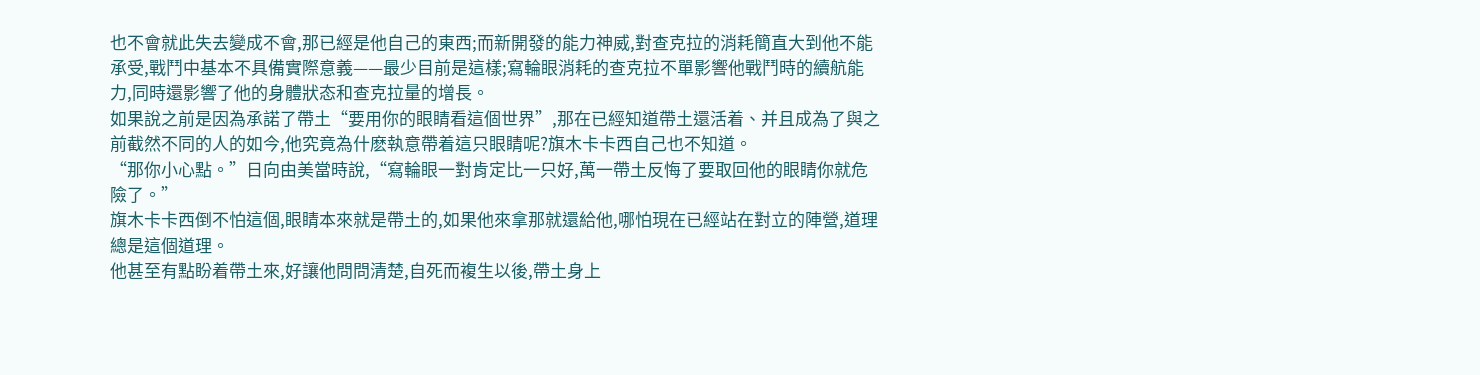也不會就此失去變成不會,那已經是他自己的東西;而新開發的能力神威,對查克拉的消耗簡直大到他不能承受,戰鬥中基本不具備實際意義——最少目前是這樣;寫輪眼消耗的查克拉不單影響他戰鬥時的續航能力,同時還影響了他的身體狀态和查克拉量的增長。
如果說之前是因為承諾了帶土“要用你的眼睛看這個世界”,那在已經知道帶土還活着、并且成為了與之前截然不同的人的如今,他究竟為什麽執意帶着這只眼睛呢?旗木卡卡西自己也不知道。
“那你小心點。”日向由美當時說,“寫輪眼一對肯定比一只好,萬一帶土反悔了要取回他的眼睛你就危險了。”
旗木卡卡西倒不怕這個,眼睛本來就是帶土的,如果他來拿那就還給他,哪怕現在已經站在對立的陣營,道理總是這個道理。
他甚至有點盼着帶土來,好讓他問問清楚,自死而複生以後,帶土身上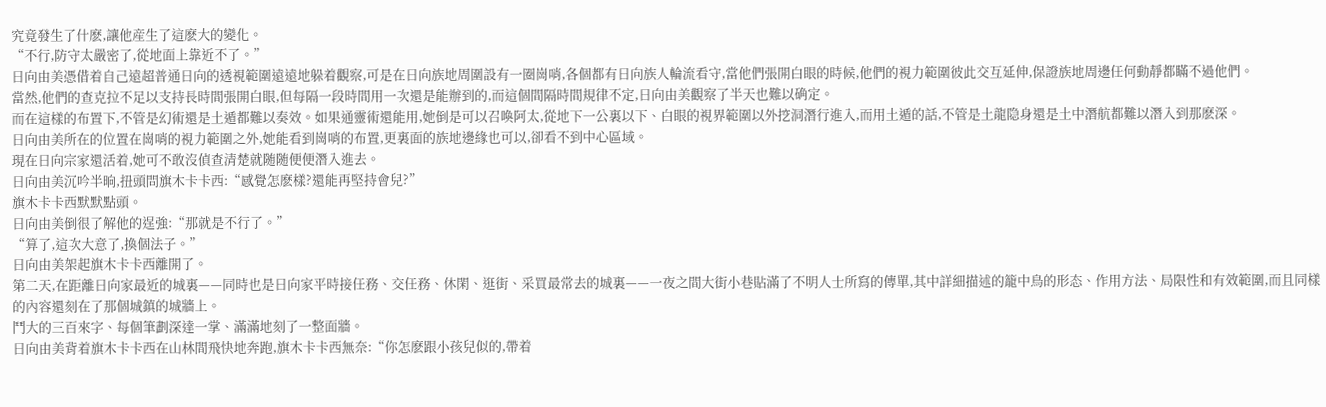究竟發生了什麽,讓他産生了這麽大的變化。
“不行,防守太嚴密了,從地面上靠近不了。”
日向由美憑借着自己遠超普通日向的透視範圍遠遠地躲着觀察,可是在日向族地周圍設有一圈崗哨,各個都有日向族人輪流看守,當他們張開白眼的時候,他們的視力範圍彼此交互延伸,保證族地周邊任何動靜都瞞不過他們。
當然,他們的查克拉不足以支持長時間張開白眼,但每隔一段時間用一次還是能辦到的,而這個間隔時間規律不定,日向由美觀察了半天也難以确定。
而在這樣的布置下,不管是幻術還是土遁都難以奏效。如果通靈術還能用,她倒是可以召喚阿太,從地下一公裏以下、白眼的視界範圍以外挖洞潛行進入,而用土遁的話,不管是土龍隐身還是土中潛航都難以潛入到那麽深。
日向由美所在的位置在崗哨的視力範圍之外,她能看到崗哨的布置,更裏面的族地邊緣也可以,卻看不到中心區域。
現在日向宗家還活着,她可不敢沒偵查清楚就随随便便潛入進去。
日向由美沉吟半晌,扭頭問旗木卡卡西:“感覺怎麽樣?還能再堅持會兒?”
旗木卡卡西默默點頭。
日向由美倒很了解他的逞強:“那就是不行了。”
“算了,這次大意了,換個法子。”
日向由美架起旗木卡卡西離開了。
第二天,在距離日向家最近的城裏——同時也是日向家平時接任務、交任務、休閑、逛街、采買最常去的城裏——一夜之間大街小巷貼滿了不明人士所寫的傳單,其中詳細描述的籠中鳥的形态、作用方法、局限性和有效範圍,而且同樣的內容還刻在了那個城鎮的城牆上。
鬥大的三百來字、每個筆劃深達一掌、滿滿地刻了一整面牆。
日向由美背着旗木卡卡西在山林間飛快地奔跑,旗木卡卡西無奈:“你怎麽跟小孩兒似的,帶着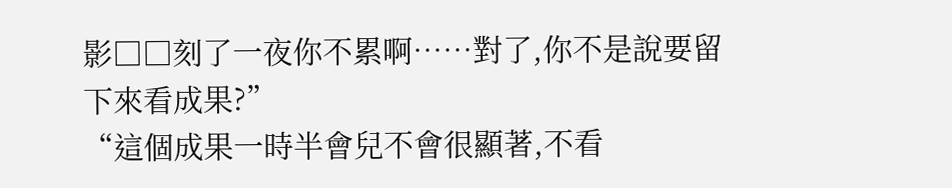影□□刻了一夜你不累啊……對了,你不是說要留下來看成果?”
“這個成果一時半會兒不會很顯著,不看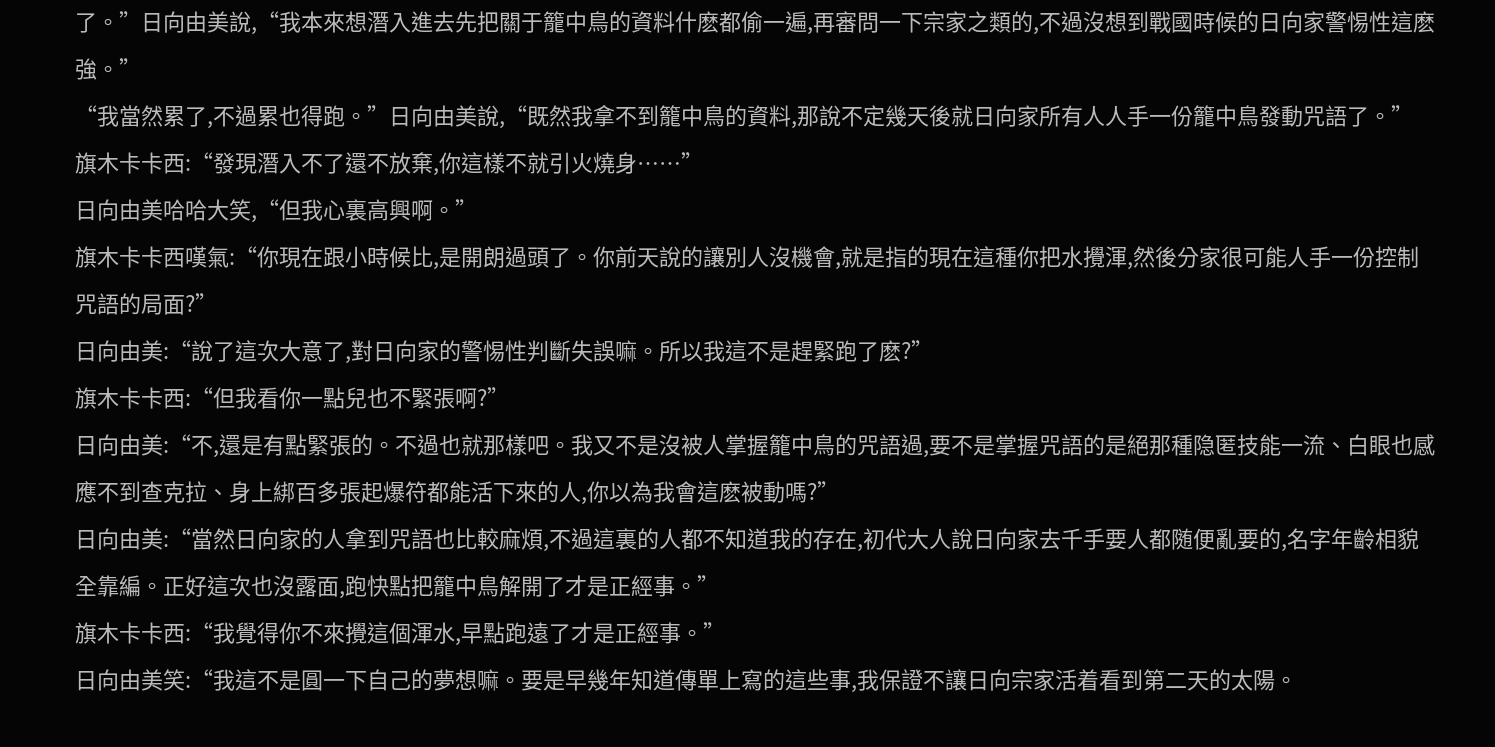了。”日向由美說,“我本來想潛入進去先把關于籠中鳥的資料什麽都偷一遍,再審問一下宗家之類的,不過沒想到戰國時候的日向家警惕性這麽強。”
“我當然累了,不過累也得跑。”日向由美說,“既然我拿不到籠中鳥的資料,那說不定幾天後就日向家所有人人手一份籠中鳥發動咒語了。”
旗木卡卡西:“發現潛入不了還不放棄,你這樣不就引火燒身……”
日向由美哈哈大笑,“但我心裏高興啊。”
旗木卡卡西嘆氣:“你現在跟小時候比,是開朗過頭了。你前天說的讓別人沒機會,就是指的現在這種你把水攪渾,然後分家很可能人手一份控制咒語的局面?”
日向由美:“說了這次大意了,對日向家的警惕性判斷失誤嘛。所以我這不是趕緊跑了麽?”
旗木卡卡西:“但我看你一點兒也不緊張啊?”
日向由美:“不,還是有點緊張的。不過也就那樣吧。我又不是沒被人掌握籠中鳥的咒語過,要不是掌握咒語的是絕那種隐匿技能一流、白眼也感應不到查克拉、身上綁百多張起爆符都能活下來的人,你以為我會這麽被動嗎?”
日向由美:“當然日向家的人拿到咒語也比較麻煩,不過這裏的人都不知道我的存在,初代大人說日向家去千手要人都随便亂要的,名字年齡相貌全靠編。正好這次也沒露面,跑快點把籠中鳥解開了才是正經事。”
旗木卡卡西:“我覺得你不來攪這個渾水,早點跑遠了才是正經事。”
日向由美笑:“我這不是圓一下自己的夢想嘛。要是早幾年知道傳單上寫的這些事,我保證不讓日向宗家活着看到第二天的太陽。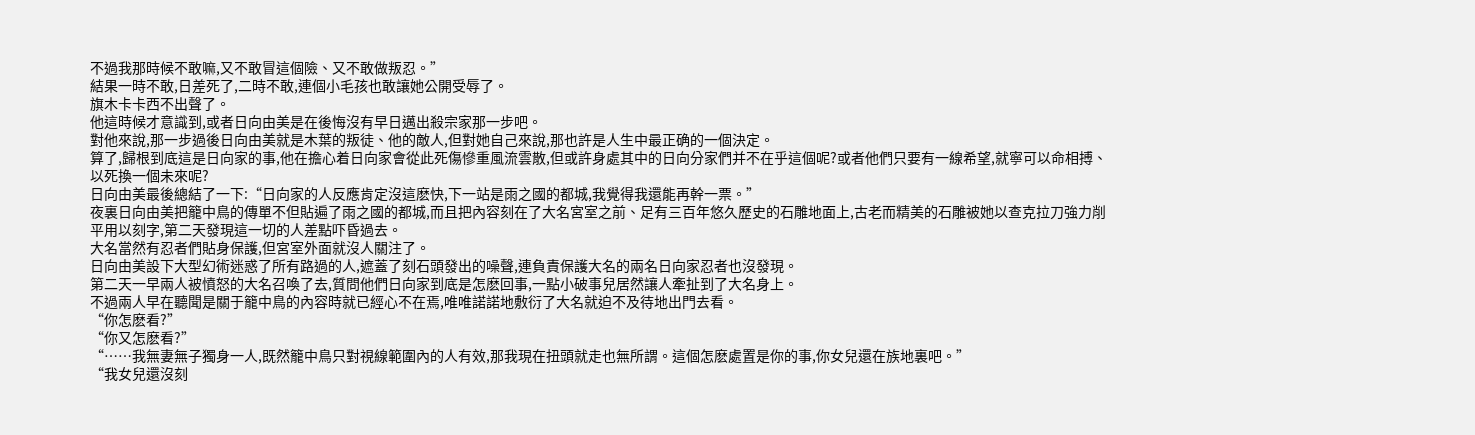不過我那時候不敢嘛,又不敢冒這個險、又不敢做叛忍。”
結果一時不敢,日差死了,二時不敢,連個小毛孩也敢讓她公開受辱了。
旗木卡卡西不出聲了。
他這時候才意識到,或者日向由美是在後悔沒有早日邁出殺宗家那一步吧。
對他來說,那一步過後日向由美就是木葉的叛徒、他的敵人,但對她自己來說,那也許是人生中最正确的一個決定。
算了,歸根到底這是日向家的事,他在擔心着日向家會從此死傷慘重風流雲散,但或許身處其中的日向分家們并不在乎這個呢?或者他們只要有一線希望,就寧可以命相搏、以死換一個未來呢?
日向由美最後總結了一下:“日向家的人反應肯定沒這麽快,下一站是雨之國的都城,我覺得我還能再幹一票。”
夜裏日向由美把籠中鳥的傳單不但貼遍了雨之國的都城,而且把內容刻在了大名宮室之前、足有三百年悠久歷史的石雕地面上,古老而精美的石雕被她以查克拉刀強力削平用以刻字,第二天發現這一切的人差點吓昏過去。
大名當然有忍者們貼身保護,但宮室外面就沒人關注了。
日向由美設下大型幻術迷惑了所有路過的人,遮蓋了刻石頭發出的噪聲,連負責保護大名的兩名日向家忍者也沒發現。
第二天一早兩人被憤怒的大名召喚了去,質問他們日向家到底是怎麽回事,一點小破事兒居然讓人牽扯到了大名身上。
不過兩人早在聽聞是關于籠中鳥的內容時就已經心不在焉,唯唯諾諾地敷衍了大名就迫不及待地出門去看。
“你怎麽看?”
“你又怎麽看?”
“……我無妻無子獨身一人,既然籠中鳥只對視線範圍內的人有效,那我現在扭頭就走也無所謂。這個怎麽處置是你的事,你女兒還在族地裏吧。”
“我女兒還沒刻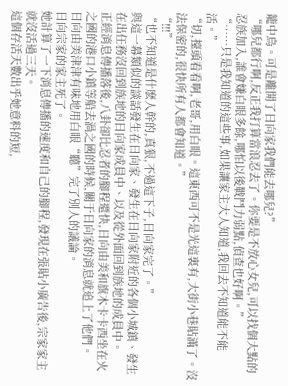籠中鳥。可是離開了日向家我們能去哪兒?”
“哪兒都行啊,反正我打算當浪忍去了。你要是不放心女兒,可以找個大點的忍族加入,誰會嫌白眼多餘,哪怕以後戰鬥力弱點,偵查也好啊。”
“……只是我知道的這些事,如果讓家主大人知道,我回去不知道能不能活。”
“切,擡頭看看啊,老哥,用白眼。這東西可不是光這裏有,大街小巷貼滿了。沒法保密的,很快所有人都會知道。”
“!!!”
“也不知道是什麽人幹的,真狠,不過這下子,日向家完了。”
與這一幕類似的談話發生在日向家、發生在日向家附近的各個小城鎮、發生在出任務沒回到族地的日向家成員中、以及從外面回到族地的成員中。
正經消息傳播落後,八卦卻比忍者的腳程還快,日向由美和旗木卡卡西坐在火之國的港口小鎮等船去渦之國的時候,關于日向家的消息就追上了他們。
日向由美津津有味地用白眼“聽”完了別人的議論。
日向宗家的家主死了。
她計算了一下消息傳播的速度和自己的腳程,發現在張貼小廣告後,宗家家主就沒活過三天。
這個存活天數出乎她意料的短,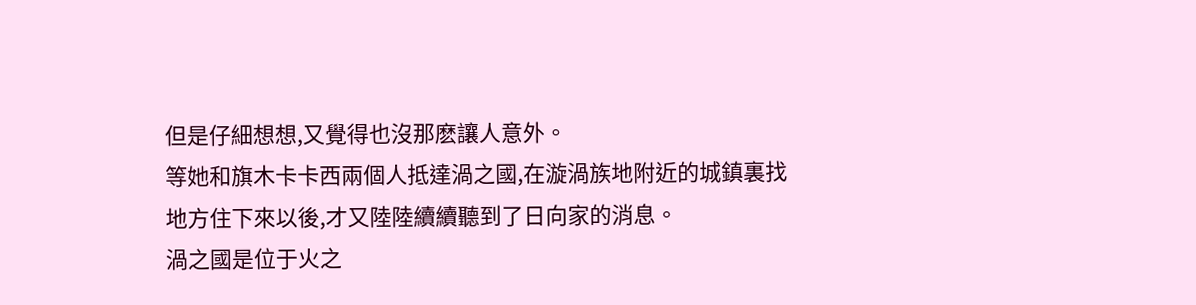但是仔細想想,又覺得也沒那麽讓人意外。
等她和旗木卡卡西兩個人抵達渦之國,在漩渦族地附近的城鎮裏找地方住下來以後,才又陸陸續續聽到了日向家的消息。
渦之國是位于火之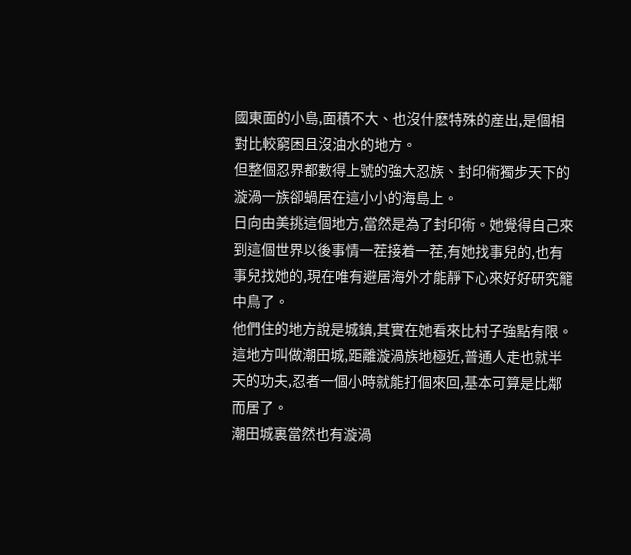國東面的小島,面積不大、也沒什麽特殊的産出,是個相對比較窮困且沒油水的地方。
但整個忍界都數得上號的強大忍族、封印術獨步天下的漩渦一族卻蝸居在這小小的海島上。
日向由美挑這個地方,當然是為了封印術。她覺得自己來到這個世界以後事情一茬接着一茬,有她找事兒的,也有事兒找她的,現在唯有避居海外才能靜下心來好好研究籠中鳥了。
他們住的地方說是城鎮,其實在她看來比村子強點有限。
這地方叫做潮田城,距離漩渦族地極近,普通人走也就半天的功夫,忍者一個小時就能打個來回,基本可算是比鄰而居了。
潮田城裏當然也有漩渦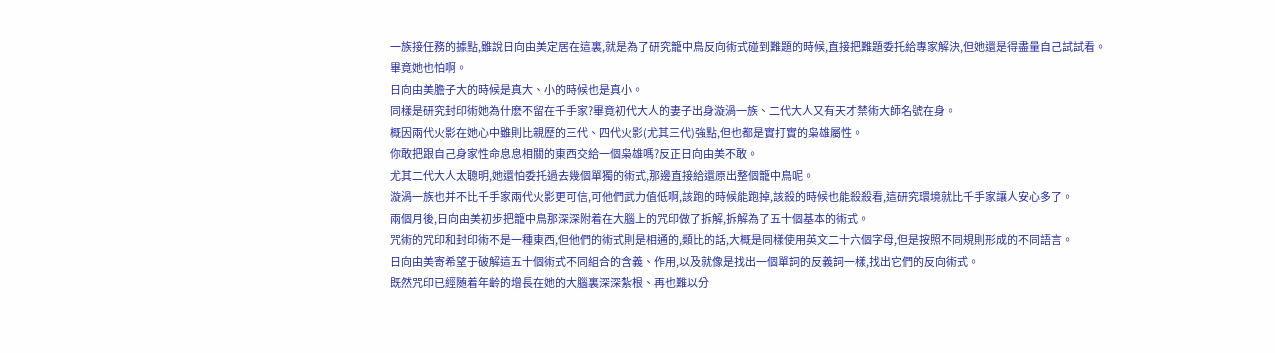一族接任務的據點,雖說日向由美定居在這裏,就是為了研究籠中鳥反向術式碰到難題的時候,直接把難題委托給專家解決,但她還是得盡量自己試試看。
畢竟她也怕啊。
日向由美膽子大的時候是真大、小的時候也是真小。
同樣是研究封印術她為什麽不留在千手家?畢竟初代大人的妻子出身漩渦一族、二代大人又有天才禁術大師名號在身。
概因兩代火影在她心中雖則比親歷的三代、四代火影(尤其三代)強點,但也都是實打實的枭雄屬性。
你敢把跟自己身家性命息息相關的東西交給一個枭雄嗎?反正日向由美不敢。
尤其二代大人太聰明,她還怕委托過去幾個單獨的術式,那邊直接給還原出整個籠中鳥呢。
漩渦一族也并不比千手家兩代火影更可信,可他們武力值低啊,該跑的時候能跑掉,該殺的時候也能殺殺看,這研究環境就比千手家讓人安心多了。
兩個月後,日向由美初步把籠中鳥那深深附着在大腦上的咒印做了拆解,拆解為了五十個基本的術式。
咒術的咒印和封印術不是一種東西,但他們的術式則是相通的,類比的話,大概是同樣使用英文二十六個字母,但是按照不同規則形成的不同語言。
日向由美寄希望于破解這五十個術式不同組合的含義、作用,以及就像是找出一個單詞的反義詞一樣,找出它們的反向術式。
既然咒印已經随着年齡的增長在她的大腦裏深深紮根、再也難以分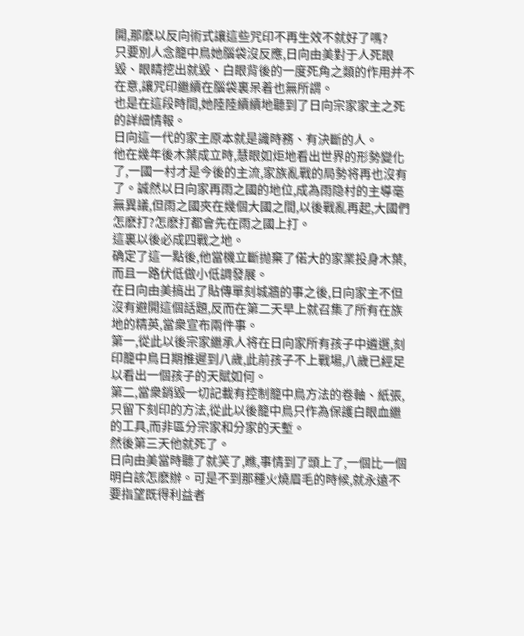開,那麽以反向術式讓這些咒印不再生效不就好了嗎?
只要別人念籠中鳥她腦袋沒反應,日向由美對于人死眼毀、眼睛挖出就毀、白眼背後的一度死角之類的作用并不在意,讓咒印繼續在腦袋裏呆着也無所謂。
也是在這段時間,她陸陸續續地聽到了日向宗家家主之死的詳細情報。
日向這一代的家主原本就是識時務、有決斷的人。
他在幾年後木葉成立時,慧眼如炬地看出世界的形勢變化了,一國一村才是今後的主流,家族亂戰的局勢将再也沒有了。誠然以日向家再雨之國的地位,成為雨隐村的主導毫無異議,但雨之國夾在幾個大國之間,以後戰亂再起,大國們怎麽打?怎麽打都會先在雨之國上打。
這裏以後必成四戰之地。
确定了這一點後,他當機立斷抛棄了偌大的家業投身木葉,而且一路伏低做小低調發展。
在日向由美搞出了貼傳單刻城牆的事之後,日向家主不但沒有避開這個話題,反而在第二天早上就召集了所有在族地的精英,當衆宣布兩件事。
第一,從此以後宗家繼承人将在日向家所有孩子中遴選,刻印籠中鳥日期推遲到八歲,此前孩子不上戰場,八歲已經足以看出一個孩子的天賦如何。
第二,當衆銷毀一切記載有控制籠中鳥方法的卷軸、紙張,只留下刻印的方法,從此以後籠中鳥只作為保護白眼血繼的工具,而非區分宗家和分家的天塹。
然後第三天他就死了。
日向由美當時聽了就笑了,瞧,事情到了頭上了,一個比一個明白該怎麽辦。可是不到那種火燒眉毛的時候,就永遠不要指望既得利益者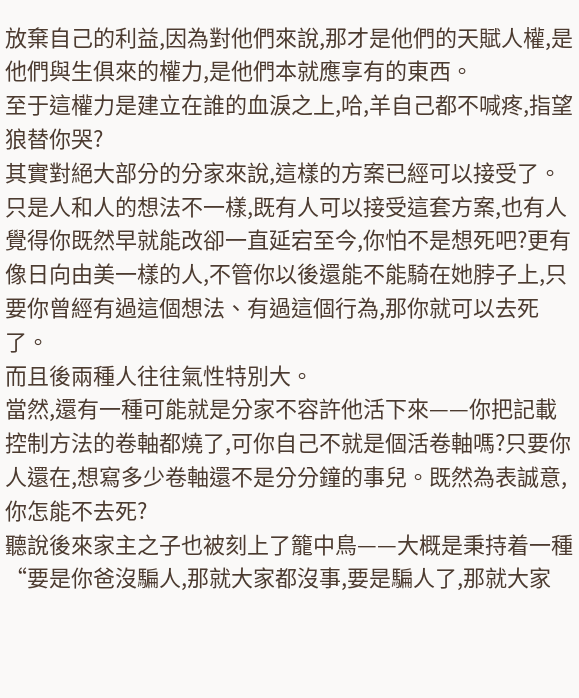放棄自己的利益,因為對他們來說,那才是他們的天賦人權,是他們與生俱來的權力,是他們本就應享有的東西。
至于這權力是建立在誰的血淚之上,哈,羊自己都不喊疼,指望狼替你哭?
其實對絕大部分的分家來說,這樣的方案已經可以接受了。
只是人和人的想法不一樣,既有人可以接受這套方案,也有人覺得你既然早就能改卻一直延宕至今,你怕不是想死吧?更有像日向由美一樣的人,不管你以後還能不能騎在她脖子上,只要你曾經有過這個想法、有過這個行為,那你就可以去死了。
而且後兩種人往往氣性特別大。
當然,還有一種可能就是分家不容許他活下來——你把記載控制方法的卷軸都燒了,可你自己不就是個活卷軸嗎?只要你人還在,想寫多少卷軸還不是分分鐘的事兒。既然為表誠意,你怎能不去死?
聽說後來家主之子也被刻上了籠中鳥——大概是秉持着一種“要是你爸沒騙人,那就大家都沒事,要是騙人了,那就大家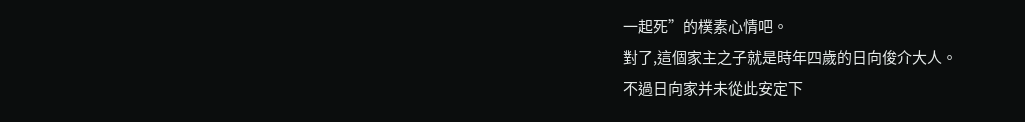一起死”的樸素心情吧。
對了,這個家主之子就是時年四歲的日向俊介大人。
不過日向家并未從此安定下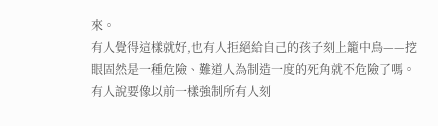來。
有人覺得這樣就好,也有人拒絕給自己的孩子刻上籠中鳥——挖眼固然是一種危險、難道人為制造一度的死角就不危險了嗎。
有人說要像以前一樣強制所有人刻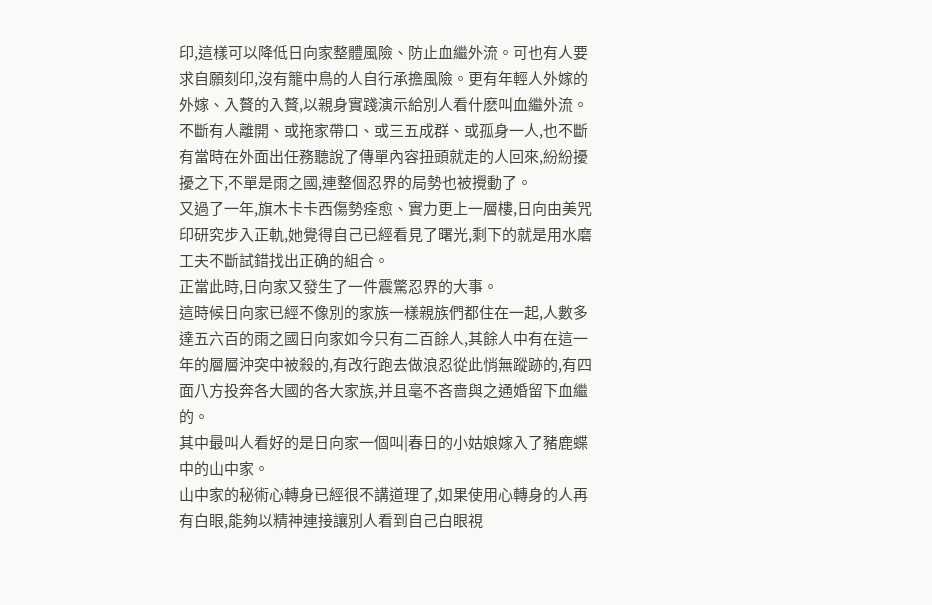印,這樣可以降低日向家整體風險、防止血繼外流。可也有人要求自願刻印,沒有籠中鳥的人自行承擔風險。更有年輕人外嫁的外嫁、入贅的入贅,以親身實踐演示給別人看什麽叫血繼外流。
不斷有人離開、或拖家帶口、或三五成群、或孤身一人,也不斷有當時在外面出任務聽說了傳單內容扭頭就走的人回來,紛紛擾擾之下,不單是雨之國,連整個忍界的局勢也被攪動了。
又過了一年,旗木卡卡西傷勢痊愈、實力更上一層樓,日向由美咒印研究步入正軌,她覺得自己已經看見了曙光,剩下的就是用水磨工夫不斷試錯找出正确的組合。
正當此時,日向家又發生了一件震驚忍界的大事。
這時候日向家已經不像別的家族一樣親族們都住在一起,人數多達五六百的雨之國日向家如今只有二百餘人,其餘人中有在這一年的層層沖突中被殺的,有改行跑去做浪忍從此悄無蹤跡的,有四面八方投奔各大國的各大家族,并且毫不吝啬與之通婚留下血繼的。
其中最叫人看好的是日向家一個叫|春日的小姑娘嫁入了豬鹿蝶中的山中家。
山中家的秘術心轉身已經很不講道理了,如果使用心轉身的人再有白眼,能夠以精神連接讓別人看到自己白眼視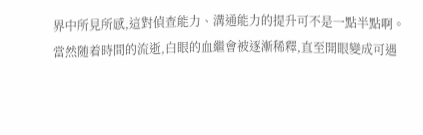界中所見所感,這對偵查能力、溝通能力的提升可不是一點半點啊。
當然随着時間的流逝,白眼的血繼會被逐漸稀釋,直至開眼變成可遇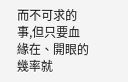而不可求的事,但只要血緣在、開眼的幾率就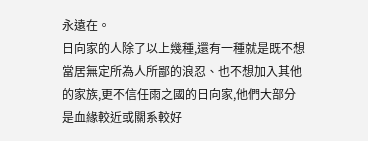永遠在。
日向家的人除了以上幾種,還有一種就是既不想當居無定所為人所鄙的浪忍、也不想加入其他的家族,更不信任雨之國的日向家,他們大部分是血緣較近或關系較好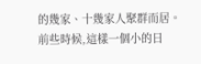的幾家、十幾家人聚群而居。
前些時候,這樣一個小的日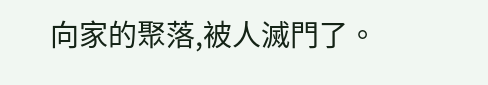向家的聚落,被人滅門了。